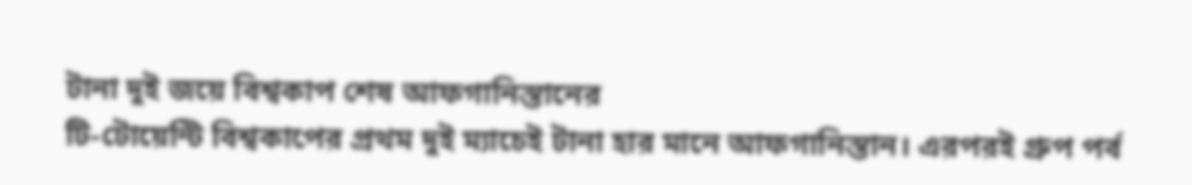টানা দুই জয়ে বিশ্বকাপ শেষ আফগানিস্তানের
টি-টোয়েন্টি বিশ্বকাপের প্রথম দুই ম্যাচেই টানা হার মানে আফগানিস্তান। এরপরই গ্রুপ পর্ব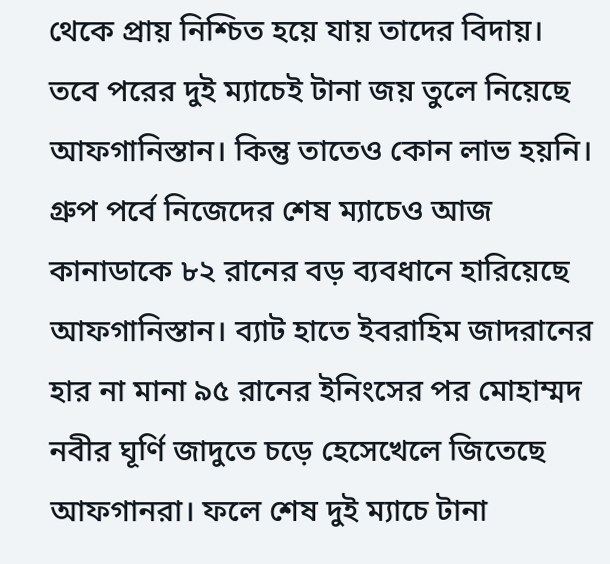থেকে প্রায় নিশ্চিত হয়ে যায় তাদের বিদায়। তবে পরের দুই ম্যাচেই টানা জয় তুলে নিয়েছে আফগানিস্তান। কিন্তু তাতেও কোন লাভ হয়নি। গ্রুপ পর্বে নিজেদের শেষ ম্যাচেও আজ কানাডাকে ৮২ রানের বড় ব্যবধানে হারিয়েছে আফগানিস্তান। ব্যাট হাতে ইবরাহিম জাদরানের হার না মানা ৯৫ রানের ইনিংসের পর মোহাম্মদ নবীর ঘূর্ণি জাদুতে চড়ে হেসেখেলে জিতেছে আফগানরা। ফলে শেষ দুই ম্যাচে টানা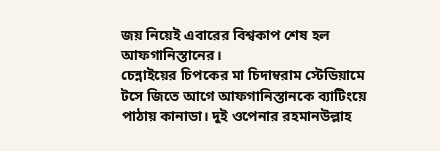জয় নিয়েই এবারের বিশ্বকাপ শেষ হল আফগানিস্তানের।
চেন্নাইয়ের চিপকের মা চিদাম্বরাম স্টেডিয়ামে টসে জিতে আগে আফগানিস্তানকে ব্যাটিংয়ে পাঠায় কানাডা। দুই ওপেনার রহমানউল্লাহ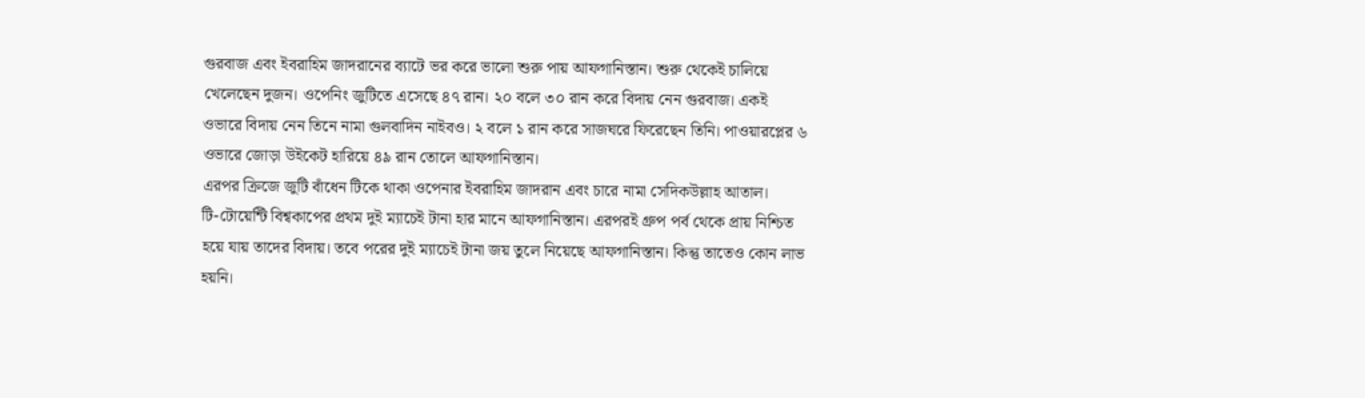গুরবাজ এবং ইবরাহিম জাদরানের ব্যাটে ভর করে ভালো শুরু পায় আফগানিস্তান। শুরু থেকেই চালিয়ে খেলেছেন দুজন। ওপেনিং জুটিতে এসেছে ৪৭ রান। ২০ বলে ৩০ রান করে বিদায় নেন গুরবাজ। একই ওভারে বিদায় নেন তিনে নামা গুলবাদিন নাইবও। ২ বলে ১ রান করে সাজঘরে ফিরেছেন তিনি। পাওয়ারপ্লের ৬ ওভারে জোড়া উইকেট হারিয়ে ৪৯ রান তোলে আফগানিস্তান।
এরপর ক্রিজে জুটি বাঁধেন টিকে থাকা ওপেনার ইবরাহিম জাদরান এবং চারে নামা সেদিকউল্লাহ আতাল।
টি-টোয়েন্টি বিশ্বকাপের প্রথম দুই ম্যাচেই টানা হার মানে আফগানিস্তান। এরপরই গ্রুপ পর্ব থেকে প্রায় নিশ্চিত হয়ে যায় তাদের বিদায়। তবে পরের দুই ম্যাচেই টানা জয় তুলে নিয়েছে আফগানিস্তান। কিন্তু তাতেও কোন লাভ হয়নি।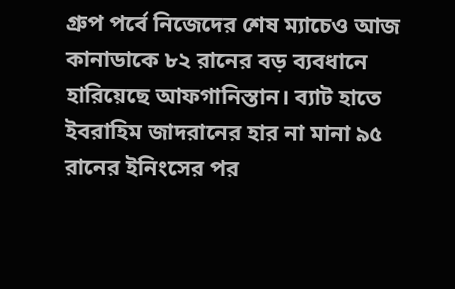গ্রুপ পর্বে নিজেদের শেষ ম্যাচেও আজ কানাডাকে ৮২ রানের বড় ব্যবধানে হারিয়েছে আফগানিস্তান। ব্যাট হাতে ইবরাহিম জাদরানের হার না মানা ৯৫ রানের ইনিংসের পর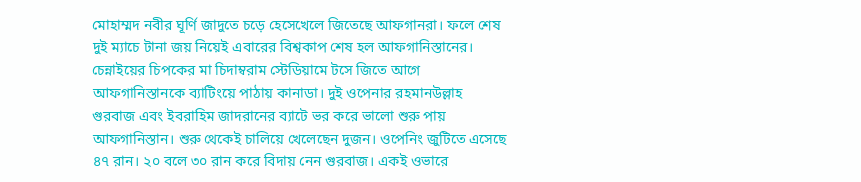মোহাম্মদ নবীর ঘূর্ণি জাদুতে চড়ে হেসেখেলে জিতেছে আফগানরা। ফলে শেষ দুই ম্যাচে টানা জয় নিয়েই এবারের বিশ্বকাপ শেষ হল আফগানিস্তানের।
চেন্নাইয়ের চিপকের মা চিদাম্বরাম স্টেডিয়ামে টসে জিতে আগে আফগানিস্তানকে ব্যাটিংয়ে পাঠায় কানাডা। দুই ওপেনার রহমানউল্লাহ গুরবাজ এবং ইবরাহিম জাদরানের ব্যাটে ভর করে ভালো শুরু পায় আফগানিস্তান। শুরু থেকেই চালিয়ে খেলেছেন দুজন। ওপেনিং জুটিতে এসেছে ৪৭ রান। ২০ বলে ৩০ রান করে বিদায় নেন গুরবাজ। একই ওভারে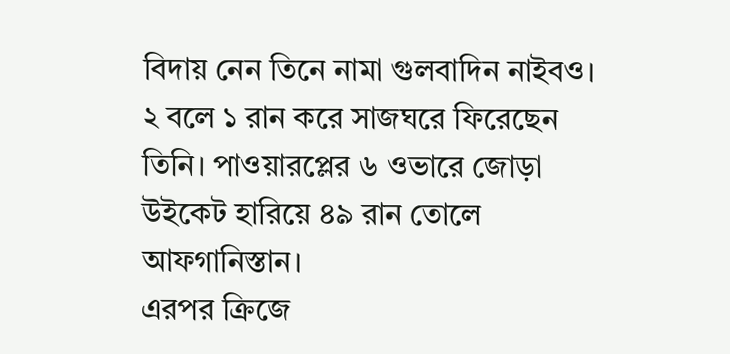বিদায় নেন তিনে নামা গুলবাদিন নাইবও। ২ বলে ১ রান করে সাজঘরে ফিরেছেন তিনি। পাওয়ারপ্লের ৬ ওভারে জোড়া উইকেট হারিয়ে ৪৯ রান তোলে আফগানিস্তান।
এরপর ক্রিজে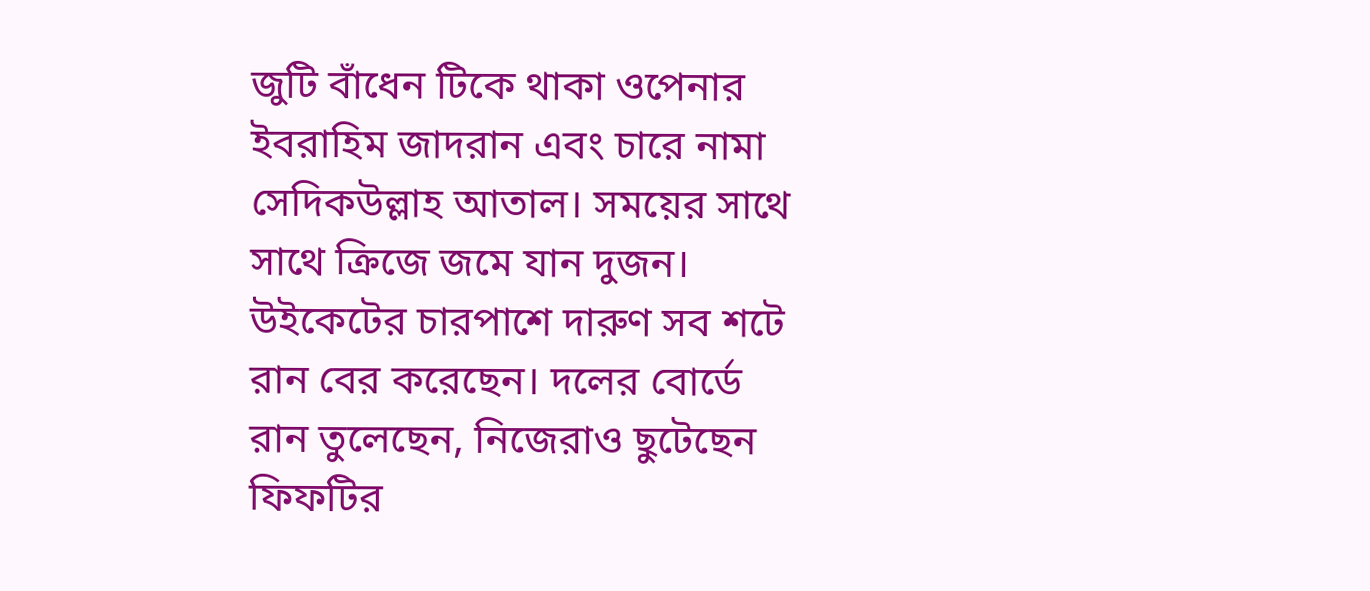জুটি বাঁধেন টিকে থাকা ওপেনার ইবরাহিম জাদরান এবং চারে নামা সেদিকউল্লাহ আতাল। সময়ের সাথে সাথে ক্রিজে জমে যান দুজন। উইকেটের চারপাশে দারুণ সব শটে রান বের করেছেন। দলের বোর্ডে রান তুলেছেন, নিজেরাও ছুটেছেন ফিফটির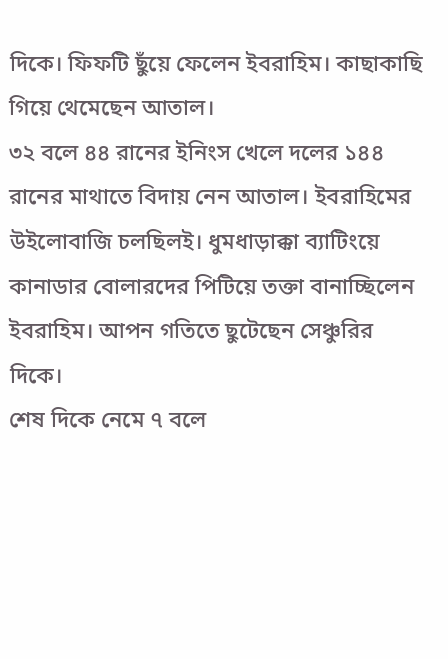দিকে। ফিফটি ছুঁয়ে ফেলেন ইবরাহিম। কাছাকাছি গিয়ে থেমেছেন আতাল।
৩২ বলে ৪৪ রানের ইনিংস খেলে দলের ১৪৪ রানের মাথাতে বিদায় নেন আতাল। ইবরাহিমের উইলোবাজি চলছিলই। ধুমধাড়াক্কা ব্যাটিংয়ে কানাডার বোলারদের পিটিয়ে তক্তা বানাচ্ছিলেন ইবরাহিম। আপন গতিতে ছুটেছেন সেঞ্চুরির দিকে।
শেষ দিকে নেমে ৭ বলে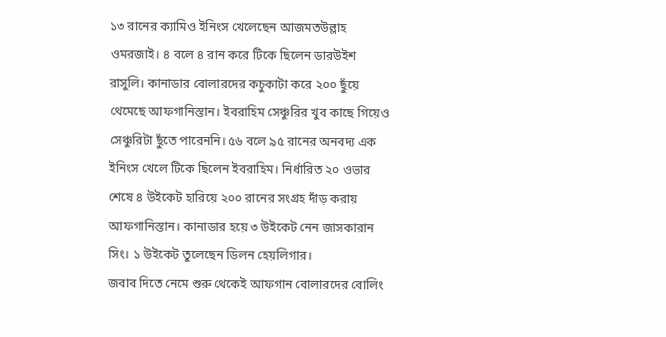১৩ রানের ক্যামিও ইনিংস খেলেছেন আজমতউল্লাহ ওমরজাই। ৪ বলে ৪ রান করে টিকে ছিলেন ডারউইশ রাসুলি। কানাডার বোলারদের কচুকাটা করে ২০০ ছুঁয়ে থেমেছে আফগানিস্তান। ইবরাহিম সেঞ্চুরির খুব কাছে গিয়েও সেঞ্চুরিটা ছুঁতে পারেননি। ৫৬ বলে ৯৫ রানের অনবদ্য এক ইনিংস খেলে টিকে ছিলেন ইবরাহিম। নির্ধারিত ২০ ওভার শেষে ৪ উইকেট হারিয়ে ২০০ রানের সংগ্রহ দাঁড় করায় আফগানিস্তান। কানাডার হয়ে ৩ উইকেট নেন জাসকারান সিং। ১ উইকেট তুলেছেন ডিলন হেয়লিগার।
জবাব দিতে নেমে শুরু থেকেই আফগান বোলারদের বোলিং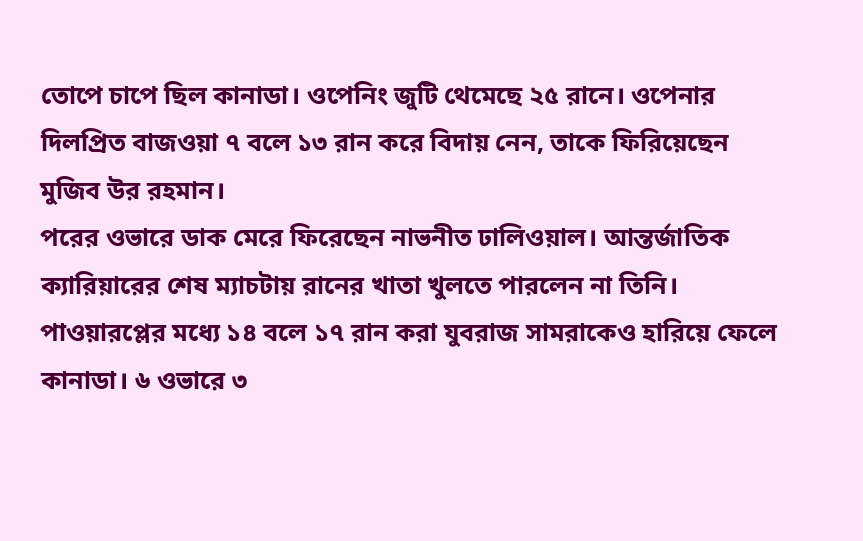তোপে চাপে ছিল কানাডা। ওপেনিং জুটি থেমেছে ২৫ রানে। ওপেনার দিলপ্রিত বাজওয়া ৭ বলে ১৩ রান করে বিদায় নেন, তাকে ফিরিয়েছেন মুজিব উর রহমান।
পরের ওভারে ডাক মেরে ফিরেছেন নাভনীত ঢালিওয়াল। আন্তর্জাতিক ক্যারিয়ারের শেষ ম্যাচটায় রানের খাতা খুলতে পারলেন না তিনি। পাওয়ারপ্লের মধ্যে ১৪ বলে ১৭ রান করা যুবরাজ সামরাকেও হারিয়ে ফেলে কানাডা। ৬ ওভারে ৩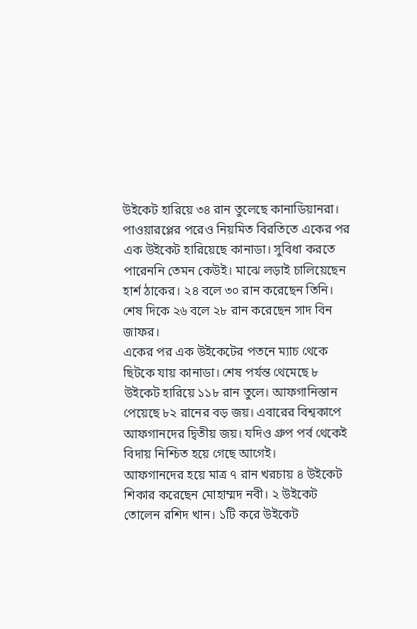উইকেট হারিয়ে ৩৪ রান তুলেছে কানাডিয়ানরা।
পাওয়ারপ্লের পরেও নিয়মিত বিরতিতে একের পর এক উইকেট হারিয়েছে কানাডা। সুবিধা করতে পারেননি তেমন কেউই। মাঝে লড়াই চালিয়েছেন হার্শ ঠাকের। ২৪ বলে ৩০ রান করেছেন তিনি। শেষ দিকে ২৬ বলে ২৮ রান করেছেন সাদ বিন জাফর।
একের পর এক উইকেটের পতনে ম্যাচ থেকে ছিটকে যায় কানাডা। শেষ পর্যন্ত থেমেছে ৮ উইকেট হারিয়ে ১১৮ রান তুলে। আফগানিস্তান পেয়েছে ৮২ রানের বড় জয়। এবারের বিশ্বকাপে আফগানদের দ্বিতীয় জয়। যদিও গ্রুপ পর্ব থেকেই বিদায় নিশ্চিত হয়ে গেছে আগেই।
আফগানদের হয়ে মাত্র ৭ রান খরচায় ৪ উইকেট শিকার করেছেন মোহাম্মদ নবী। ২ উইকেট তোলেন রশিদ খান। ১টি করে উইকেট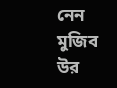নেন মুজিব উর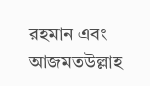রহমান এবং আজমতউল্লাহ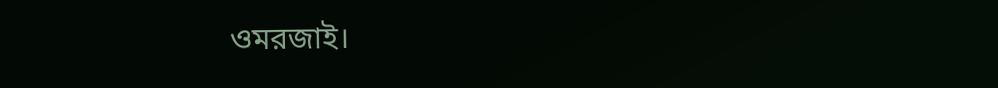ওমরজাই।